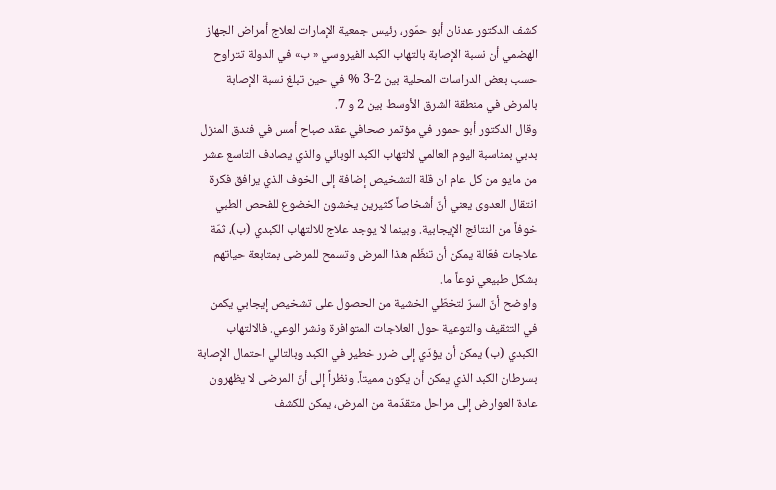كشف الدكتور عدنان أبو حمّور، رئيس جمعية الإمارات لعلاج أمراض الجهاز الهضمي أن نسبة الإصابة بالتهاب الكبد الفيروسي « ب» في الدولة تتراوح حسب بعض الدراسات المحلية بين 2-3 % في حين تبلغ نسبة الإصابة بالمرض في منطقة الشرق الأوسط بين 2 و 7.
وقال الدكتور أبو حمور في مؤتمر صحافي عقد صباح أمس في فندق المنزل بدبي بمناسبة اليوم العالمي لالتهاب الكبد الوبائي والذي يصادف التاسع عشر من مايو من كل عام ان قلة التشخيص إضافة إلى الخوف الذي يرافق فكرة انتقال العدوى يعني أنّ أشخاصاً كثيرين يخشون الخضوع للفحص الطبي خوفاً من النتائج الإيجابية. وبينما لا يوجد علاج للالتهاب الكبدي (ب)، ثمّة علاجات فعّالة يمكن أن تنظّم هذا المرض وتسمح للمرضى بمتابعة حياتهم بشكل طبيعي نوعاً ما.
واوضح أنّ السرّ لتخطّي الخشية من الحصول على تشخيص إيجابي يكمن في التثقيف والتوعية حول العلاجات المتوافرة ونشر الوعي. فالالتهاب الكبدي (ب) يمكن أن يؤدّي إلى ضرر خطير في الكبد وبالتالي احتمال الإصابة بسرطان الكبد الذي يمكن أن يكون مميتاً. ونظراً إلى أنّ المرضى لا يظهرون عادة العوارض إلى مراحل متقدّمة من المرض، يمكن للكشف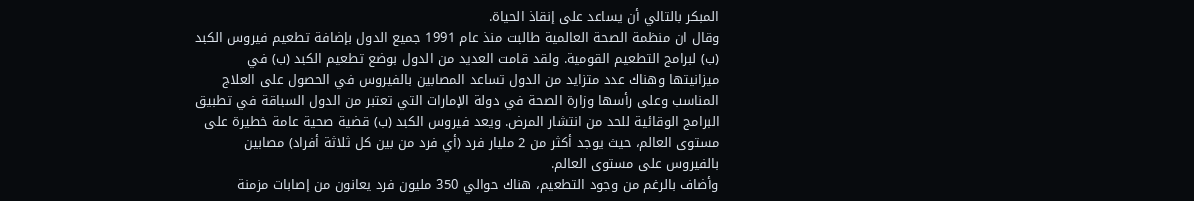المبكر بالتالي أن يساعد على إنقاذ الحياة.
وقال ان منظمة الصحة العالمية طالبت منذ عام 1991 جميع الدول بإضافة تطعيم فيروس الكبد (ب) لبرامج التطعيم القومية. ولقد قامت العديد من الدول بوضع تطعيم الكبد (ب) في ميزانيتها وهناك عدد متزايد من الدول تساعد المصابين بالفيروس في الحصول على العلاج المناسب وعلى رأسها وزارة الصحة في دولة الإمارات التي تعتبر من الدول السباقة في تطبيق البرامج الوقائية للحد من انتشار المرض. ويعد فيروس الكبد (ب) قضية صحية عامة خطيرة على مستوى العالم، حيث يوجد أكثر من 2 مليار فرد (أي فرد من بين كل ثلاثة أفراد) مصابين بالفيروس على مستوى العالم.
وأضاف بالرغم من وجود التطعيم، هناك حوالي 350 مليون فرد يعانون من إصابات مزمنة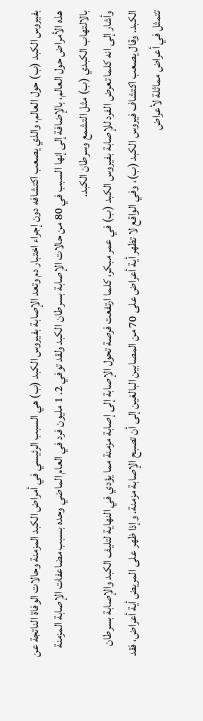بفيروس الكبد (ب) حول العالم، والذي يصعب اكتشافه دون إجراء اختبار دم وتعد الإصابة بفيروس الكبد (ب) هي السبب الرئيسي في أمراض الكبد المزمنة وحالات الوفاة الناتجة عن هذه الأمراض حول العالم، بالإضافة إلى إنها السبب في 80 من حالات الإصابة بسرطان الكبد ولقد توفي 2. 1 مليون فرد في العام الماضي وحده بسبب مضاعفات الإصابة المزمنة بالالتهاب الكبدي (ب) مثل التشمع وسرطان الكبد.
وأشار إلى انه كلما تعرض الفرد للإصابة بفيروس الكبد (ب) في عمر مبكر، كلما ارتفعت فرصة تحول الإصابة إلى إصابة مزمنة مما يؤدي في النهاية لتليف الكبد والإصابة بسرطان الكبد. وقال يصعب اكتشاف فيروس الكبد (ب)، وفي الواقع لا تظهر أية أعراض على 70 من المصابين البالغين إلى أن تصبح الإصابة مزمنة. وإذا ظهر على المريض أية أعراض، فقد تتمثل في أعراض مماثلة لأعراض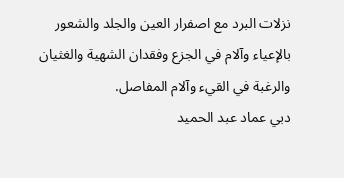نزلات البرد مع اصفرار العين والجلد والشعور بالإعياء وآلام في الجزع وفقدان الشهية والغثيان والرغبة في القيء وآلام المفاصل.
دبي عماد عبد الحميد